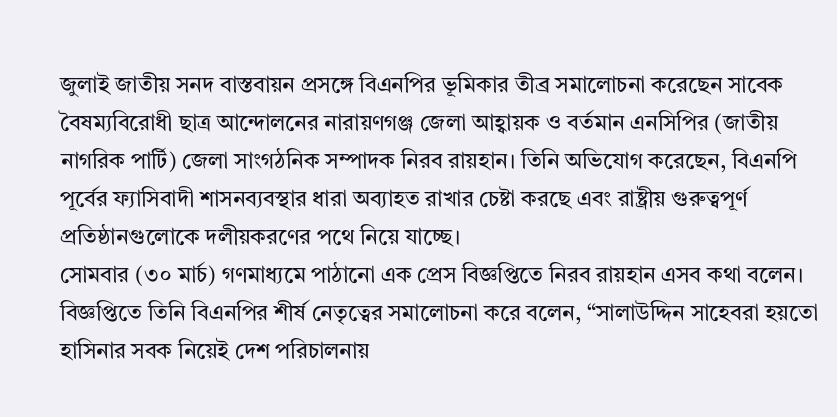জুলাই জাতীয় সনদ বাস্তবায়ন প্রসঙ্গে বিএনপির ভূমিকার তীব্র সমালোচনা করেছেন সাবেক বৈষম্যবিরোধী ছাত্র আন্দোলনের নারায়ণগঞ্জ জেলা আহ্বায়ক ও বর্তমান এনসিপির (জাতীয় নাগরিক পার্টি) জেলা সাংগঠনিক সম্পাদক নিরব রায়হান। তিনি অভিযোগ করেছেন, বিএনপি পূর্বের ফ্যাসিবাদী শাসনব্যবস্থার ধারা অব্যাহত রাখার চেষ্টা করছে এবং রাষ্ট্রীয় গুরুত্বপূর্ণ প্রতিষ্ঠানগুলোকে দলীয়করণের পথে নিয়ে যাচ্ছে।
সোমবার (৩০ মার্চ) গণমাধ্যমে পাঠানো এক প্রেস বিজ্ঞপ্তিতে নিরব রায়হান এসব কথা বলেন। বিজ্ঞপ্তিতে তিনি বিএনপির শীর্ষ নেতৃত্বের সমালোচনা করে বলেন, “সালাউদ্দিন সাহেবরা হয়তো হাসিনার সবক নিয়েই দেশ পরিচালনায়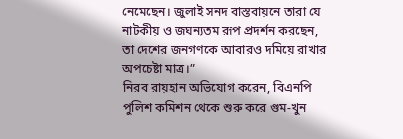নেমেছেন। জুলাই সনদ বাস্তবায়নে তারা যে নাটকীয় ও জঘন্যতম রূপ প্রদর্শন করছেন, তা দেশের জনগণকে আবারও দমিয়ে রাখার অপচেষ্টা মাত্র।”
নিরব রায়হান অভিযোগ করেন, বিএনপি পুলিশ কমিশন থেকে শুরু করে গুম-খুন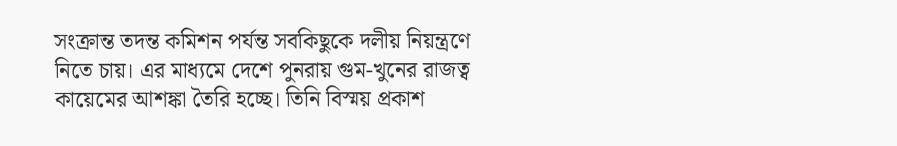সংক্রান্ত তদন্ত কমিশন পর্যন্ত সবকিছুকে দলীয় নিয়ন্ত্রণে নিতে চায়। এর মাধ্যমে দেশে পুনরায় গুম-খুনের রাজত্ব কায়েমের আশঙ্কা তৈরি হচ্ছে। তিনি বিস্ময় প্রকাশ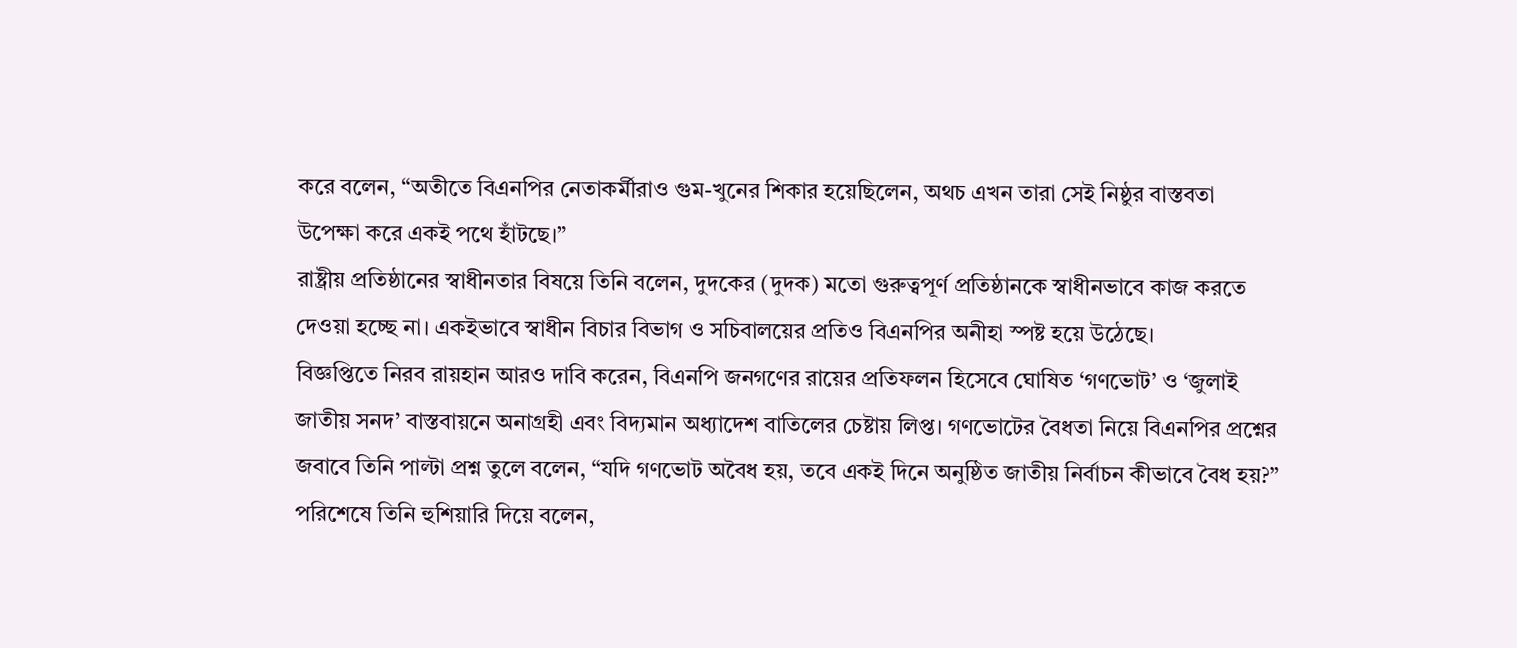করে বলেন, “অতীতে বিএনপির নেতাকর্মীরাও গুম-খুনের শিকার হয়েছিলেন, অথচ এখন তারা সেই নিষ্ঠুর বাস্তবতা উপেক্ষা করে একই পথে হাঁটছে।”
রাষ্ট্রীয় প্রতিষ্ঠানের স্বাধীনতার বিষয়ে তিনি বলেন, দুদকের (দুদক) মতো গুরুত্বপূর্ণ প্রতিষ্ঠানকে স্বাধীনভাবে কাজ করতে দেওয়া হচ্ছে না। একইভাবে স্বাধীন বিচার বিভাগ ও সচিবালয়ের প্রতিও বিএনপির অনীহা স্পষ্ট হয়ে উঠেছে।
বিজ্ঞপ্তিতে নিরব রায়হান আরও দাবি করেন, বিএনপি জনগণের রায়ের প্রতিফলন হিসেবে ঘোষিত ‘গণভোট’ ও ‘জুলাই জাতীয় সনদ’ বাস্তবায়নে অনাগ্রহী এবং বিদ্যমান অধ্যাদেশ বাতিলের চেষ্টায় লিপ্ত। গণভোটের বৈধতা নিয়ে বিএনপির প্রশ্নের জবাবে তিনি পাল্টা প্রশ্ন তুলে বলেন, “যদি গণভোট অবৈধ হয়, তবে একই দিনে অনুষ্ঠিত জাতীয় নির্বাচন কীভাবে বৈধ হয়?”
পরিশেষে তিনি হুশিয়ারি দিয়ে বলেন,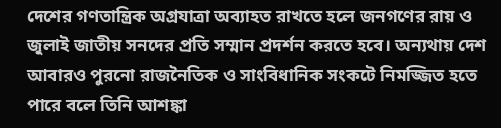দেশের গণতান্ত্রিক অগ্রযাত্রা অব্যাহত রাখতে হলে জনগণের রায় ও জুলাই জাতীয় সনদের প্রতি সম্মান প্রদর্শন করতে হবে। অন্যথায় দেশ আবারও পুরনো রাজনৈতিক ও সাংবিধানিক সংকটে নিমজ্জিত হতে পারে বলে তিনি আশঙ্কা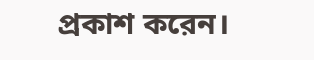প্রকাশ করেন।